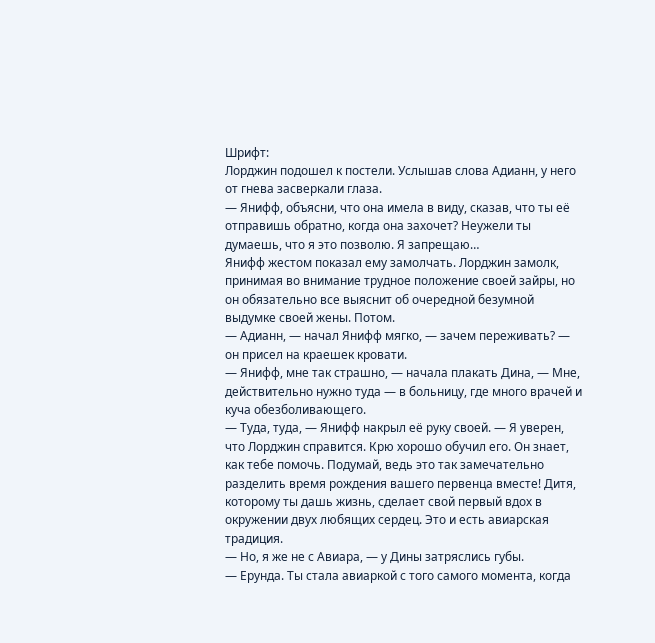Шрифт:
Лорджин подошел к постели. Услышав слова Адианн, у него от гнева засверкали глаза.
— Янифф, объясни, что она имела в виду, сказав, что ты её отправишь обратно, когда она захочет? Неужели ты думаешь, что я это позволю. Я запрещаю…
Янифф жестом показал ему замолчать. Лорджин замолк, принимая во внимание трудное положение своей зайры, но он обязательно все выяснит об очередной безумной выдумке своей жены. Потом.
— Адианн, — начал Янифф мягко, — зачем переживать? — он присел на краешек кровати.
— Янифф, мне так страшно, — начала плакать Дина, — Мне, действительно нужно туда — в больницу, где много врачей и куча обезболивающего.
— Туда, туда, — Янифф накрыл её руку своей. — Я уверен, что Лорджин справится. Крю хорошо обучил его. Он знает, как тебе помочь. Подумай, ведь это так замечательно разделить время рождения вашего первенца вместе! Дитя, которому ты дашь жизнь, сделает свой первый вдох в окружении двух любящих сердец. Это и есть авиарская традиция.
— Но, я же не с Авиара, — у Дины затряслись губы.
— Ерунда. Ты стала авиаркой с того самого момента, когда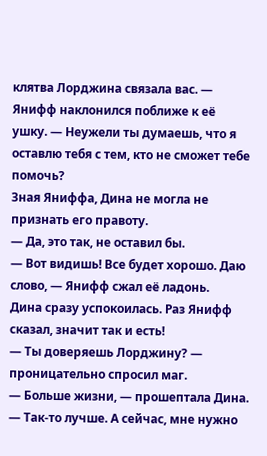клятва Лорджина связала вас. — Янифф наклонился поближе к её ушку. — Неужели ты думаешь, что я оставлю тебя с тем, кто не сможет тебе помочь?
Зная Яниффа, Дина не могла не признать его правоту.
— Да, это так, не оставил бы.
— Вот видишь! Все будет хорошо. Даю слово, — Янифф сжал её ладонь.
Дина сразу успокоилась. Раз Янифф сказал, значит так и есть!
— Ты доверяешь Лорджину? — проницательно спросил маг.
— Больше жизни, — прошептала Дина.
— Так-то лучше. А сейчас, мне нужно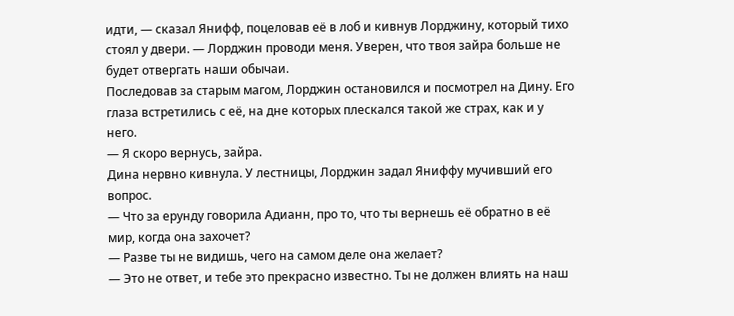идти, — сказал Янифф, поцеловав её в лоб и кивнув Лорджину, который тихо стоял у двери. — Лорджин проводи меня. Уверен, что твоя зайра больше не будет отвергать наши обычаи.
Последовав за старым магом, Лорджин остановился и посмотрел на Дину. Его глаза встретились с её, на дне которых плескался такой же страх, как и у него.
— Я скоро вернусь, зайра.
Дина нервно кивнула. У лестницы, Лорджин задал Яниффу мучивший его вопрос.
— Что за ерунду говорила Адианн, про то, что ты вернешь её обратно в её мир, когда она захочет?
— Разве ты не видишь, чего на самом деле она желает?
— Это не ответ, и тебе это прекрасно известно. Ты не должен влиять на наш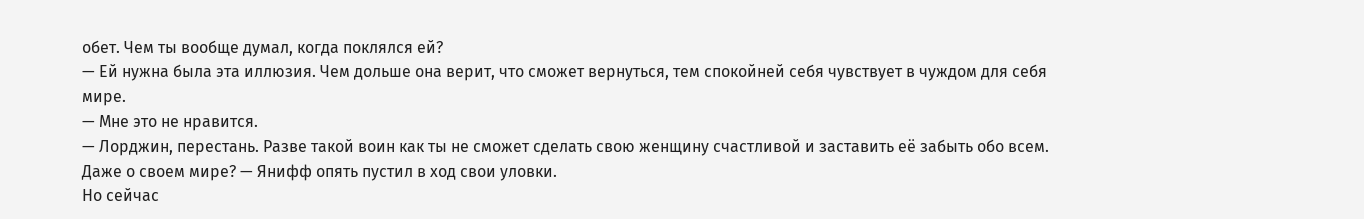обет. Чем ты вообще думал, когда поклялся ей?
— Ей нужна была эта иллюзия. Чем дольше она верит, что сможет вернуться, тем спокойней себя чувствует в чуждом для себя мире.
— Мне это не нравится.
— Лорджин, перестань. Разве такой воин как ты не сможет сделать свою женщину счастливой и заставить её забыть обо всем. Даже о своем мире? — Янифф опять пустил в ход свои уловки.
Но сейчас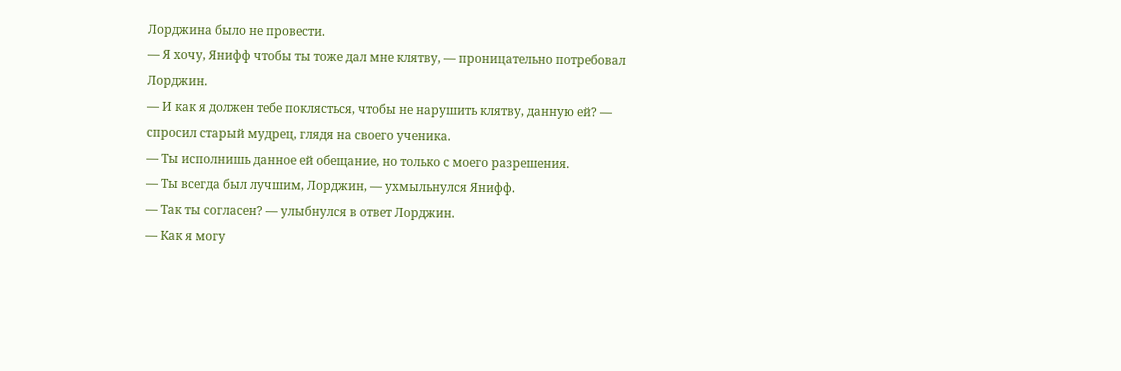Лорджина было не провести.
— Я хочу, Янифф чтобы ты тоже дал мне клятву, — проницательно потребовал Лорджин.
— И как я должен тебе поклясться, чтобы не нарушить клятву, данную ей? — спросил старый мудрец, глядя на своего ученика.
— Ты исполнишь данное ей обещание, но только с моего разрешения.
— Ты всегда был лучшим, Лорджин, — ухмыльнулся Янифф.
— Так ты согласен? — улыбнулся в ответ Лорджин.
— Как я могу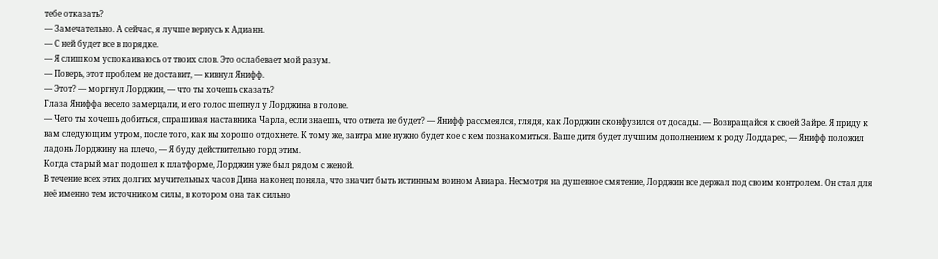тебе отказать?
— Замечательно. А сейчас, я лучше вернусь к Адианн.
— С ней будет все в порядке.
— Я слишком успокаиваюсь от твоих слов. Это ослабевает мой разум.
— Поверь, этот проблем не доставит, — кивнул Янифф.
— Этот? — моргнул Лорджин, — что ты хочешь сказать?
Глаза Яниффа весело замерцали, и его голос шепнул у Лорджина в голове.
— Чего ты хочешь добиться, спрашивая наставника Чарла, если знаешь, что ответа не будет? — Янифф рассмеялся, глядя, как Лорджин сконфузился от досады. — Возвращайся к своей Зайре. Я приду к вам следующим утром, после того, как вы хорошо отдохнете. К тому же, завтра мне нужно будет кое с кем познакомиться. Ваше дитя будет лучшим дополнением к роду Лоддарес, — Янифф положил ладонь Лорджину на плечо, — Я буду действительно горд этим.
Когда старый маг подошел к платформе, Лорджин уже был рядом с женой.
В течение всех этих долгих мучительных часов Дина наконец поняла, что значит быть истинным воином Авиара. Несмотря на душевное смятение, Лорджин все держал под своим контролем. Он стал для неё именно тем источником силы, в котором она так сильно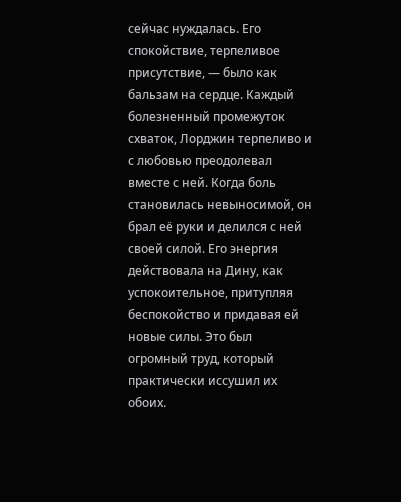сейчас нуждалась. Его спокойствие, терпеливое присутствие, — было как бальзам на сердце. Каждый болезненный промежуток схваток, Лорджин терпеливо и с любовью преодолевал вместе с ней. Когда боль становилась невыносимой, он брал её руки и делился с ней своей силой. Его энергия действовала на Дину, как успокоительное, притупляя беспокойство и придавая ей новые силы. Это был огромный труд, который практически иссушил их обоих.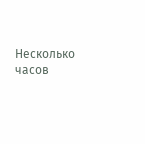Несколько часов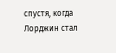спустя, когда Лорджин стал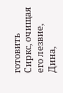готовить Сиркс, очищая его лезвие, Дина,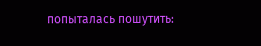попыталась пошутить: